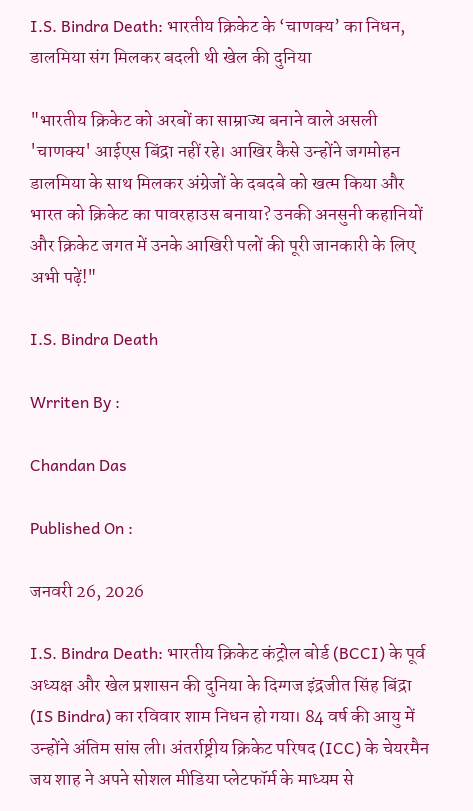I.S. Bindra Death: भारतीय क्रिकेट के ‘चाणक्य’ का निधन, डालमिया संग मिलकर बदली थी खेल की दुनिया

"भारतीय क्रिकेट को अरबों का साम्राज्य बनाने वाले असली 'चाणक्य' आईएस बिंद्रा नहीं रहे। आखिर कैसे उन्होंने जगमोहन डालमिया के साथ मिलकर अंग्रेजों के दबदबे को खत्म किया और भारत को क्रिकेट का पावरहाउस बनाया? उनकी अनसुनी कहानियों और क्रिकेट जगत में उनके आखिरी पलों की पूरी जानकारी के लिए अभी पढ़ें!"

I.S. Bindra Death

Wrriten By :

Chandan Das

Published On :

जनवरी 26, 2026

I.S. Bindra Death: भारतीय क्रिकेट कंट्रोल बोर्ड (BCCI) के पूर्व अध्यक्ष और खेल प्रशासन की दुनिया के दिग्गज इंद्रजीत सिंह बिंद्रा (IS Bindra) का रविवार शाम निधन हो गया। 84 वर्ष की आयु में उन्होंने अंतिम सांस ली। अंतर्राष्ट्रीय क्रिकेट परिषद (ICC) के चेयरमैन जय शाह ने अपने सोशल मीडिया प्लेटफॉर्म के माध्यम से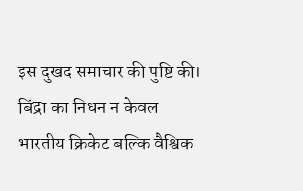इस दुखद समाचार की पुष्टि की। बिंद्रा का निधन न केवल भारतीय क्रिकेट बल्कि वैश्विक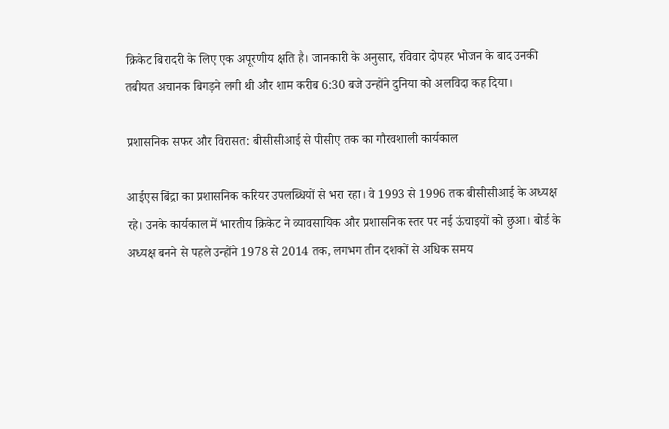क्रिकेट बिरादरी के लिए एक अपूरणीय क्षति है। जानकारी के अनुसार, रविवार दोपहर भोजन के बाद उनकी तबीयत अचानक बिगड़ने लगी थी और शाम करीब 6:30 बजे उन्होंने दुनिया को अलविदा कह दिया।

प्रशासनिक सफर और विरासत: बीसीसीआई से पीसीए तक का गौरवशाली कार्यकाल

आईएस बिंद्रा का प्रशासनिक करियर उपलब्धियों से भरा रहा। वे 1993 से 1996 तक बीसीसीआई के अध्यक्ष रहे। उनके कार्यकाल में भारतीय क्रिकेट ने व्यावसायिक और प्रशासनिक स्तर पर नई ऊंचाइयों को छुआ। बोर्ड के अध्यक्ष बनने से पहले उन्होंने 1978 से 2014 तक, लगभग तीन दशकों से अधिक समय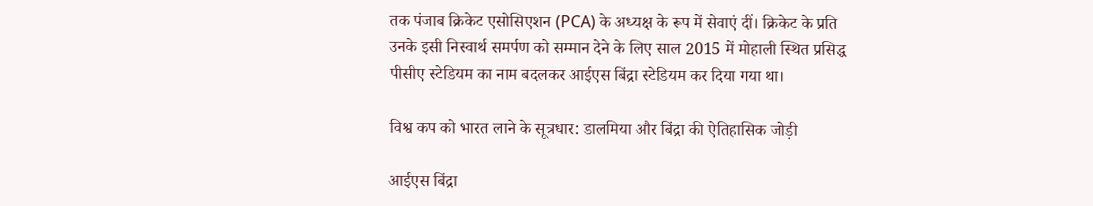तक पंजाब क्रिकेट एसोसिएशन (PCA) के अध्यक्ष के रूप में सेवाएं दीं। क्रिकेट के प्रति उनके इसी निस्वार्थ समर्पण को सम्मान देने के लिए साल 2015 में मोहाली स्थित प्रसिद्ध पीसीए स्टेडियम का नाम बदलकर आईएस बिंद्रा स्टेडियम कर दिया गया था।

विश्व कप को भारत लाने के सूत्रधार: डालमिया और बिंद्रा की ऐतिहासिक जोड़ी

आईएस बिंद्रा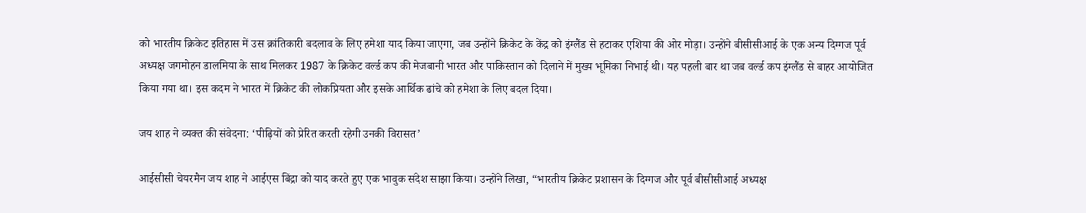को भारतीय क्रिकेट इतिहास में उस क्रांतिकारी बदलाव के लिए हमेशा याद किया जाएगा, जब उन्होंने क्रिकेट के केंद्र को इंग्लैंड से हटाकर एशिया की ओर मोड़ा। उन्होंने बीसीसीआई के एक अन्य दिग्गज पूर्व अध्यक्ष जगमोहन डालमिया के साथ मिलकर 1987 के क्रिकेट वर्ल्ड कप की मेजबानी भारत और पाकिस्तान को दिलाने में मुख्य भूमिका निभाई थी। यह पहली बार था जब वर्ल्ड कप इंग्लैंड से बाहर आयोजित किया गया था। इस कदम ने भारत में क्रिकेट की लोकप्रियता और इसके आर्थिक ढांचे को हमेशा के लिए बदल दिया।

जय शाह ने व्यक्त की संवेदना: ‘पीढ़ियों को प्रेरित करती रहेगी उनकी विरासत’

आईसीसी चेयरमैन जय शाह ने आईएस बिंद्रा को याद करते हुए एक भावुक संदेश साझा किया। उन्होंने लिखा, “भारतीय क्रिकेट प्रशासन के दिग्गज और पूर्व बीसीसीआई अध्यक्ष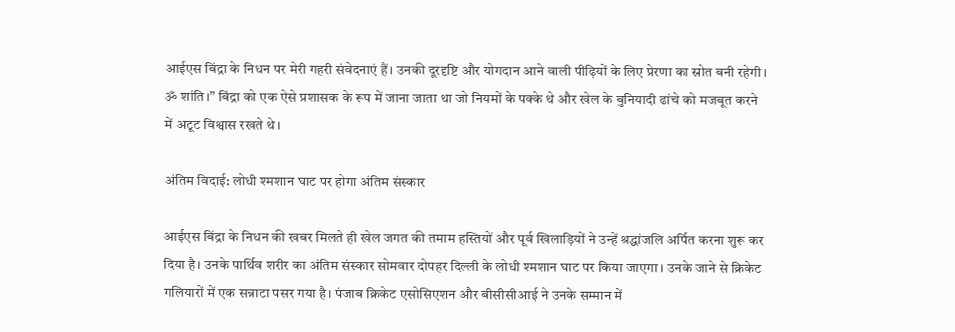आईएस बिंद्रा के निधन पर मेरी गहरी संवेदनाएं हैं। उनकी दूरदृष्टि और योगदान आने वाली पीढ़ियों के लिए प्रेरणा का स्रोत बनी रहेगी। ॐ शांति।” बिंद्रा को एक ऐसे प्रशासक के रूप में जाना जाता था जो नियमों के पक्के थे और खेल के बुनियादी ढांचे को मजबूत करने में अटूट विश्वास रखते थे।

अंतिम विदाई: लोधी श्मशान घाट पर होगा अंतिम संस्कार

आईएस बिंद्रा के निधन की खबर मिलते ही खेल जगत की तमाम हस्तियों और पूर्व खिलाड़ियों ने उन्हें श्रद्धांजलि अर्पित करना शुरू कर दिया है। उनके पार्थिव शरीर का अंतिम संस्कार सोमवार दोपहर दिल्ली के लोधी श्मशान घाट पर किया जाएगा। उनके जाने से क्रिकेट गलियारों में एक सन्नाटा पसर गया है। पंजाब क्रिकेट एसोसिएशन और बीसीसीआई ने उनके सम्मान में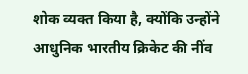शोक व्यक्त किया है, क्योंकि उन्होंने आधुनिक भारतीय क्रिकेट की नींव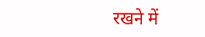रखने में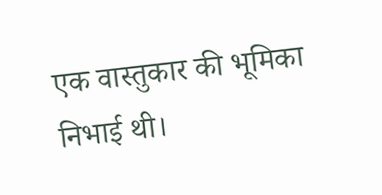एक वास्तुकार की भूमिका निभाई थी।